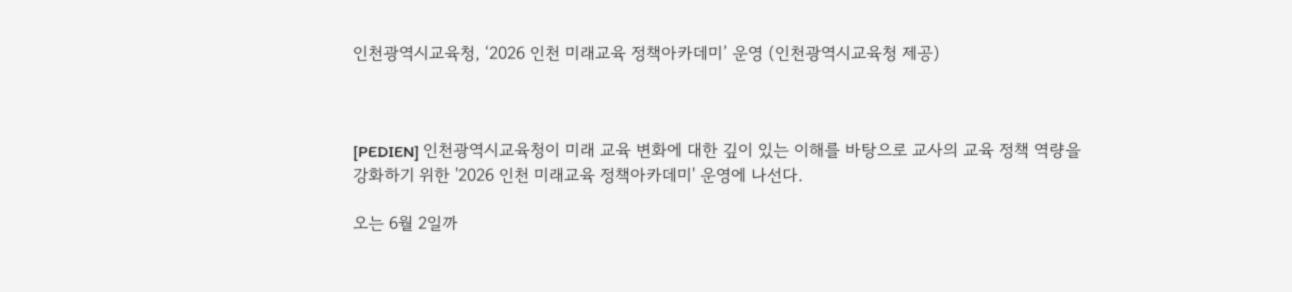인천광역시교육청, ‘2026 인천 미래교육 정책아카데미’ 운영 (인천광역시교육청 제공)



[PEDIEN] 인천광역시교육청이 미래 교육 변화에 대한 깊이 있는 이해를 바탕으로 교사의 교육 정책 역량을 강화하기 위한 '2026 인천 미래교육 정책아카데미' 운영에 나선다.

오는 6월 2일까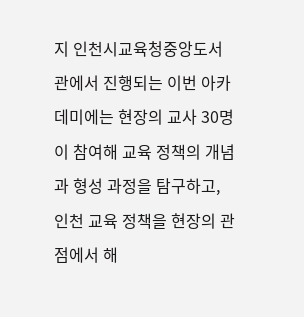지 인천시교육청중앙도서관에서 진행되는 이번 아카데미에는 현장의 교사 30명이 참여해 교육 정책의 개념과 형성 과정을 탐구하고, 인천 교육 정책을 현장의 관점에서 해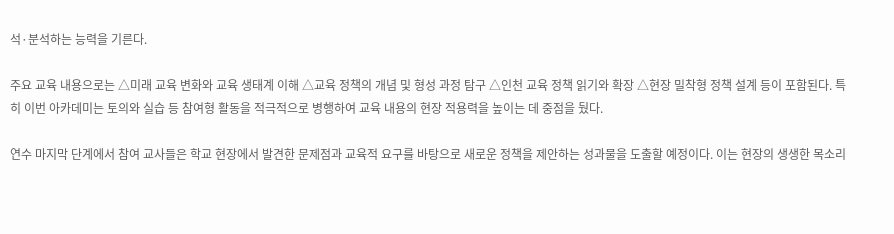석·분석하는 능력을 기른다.

주요 교육 내용으로는 △미래 교육 변화와 교육 생태계 이해 △교육 정책의 개념 및 형성 과정 탐구 △인천 교육 정책 읽기와 확장 △현장 밀착형 정책 설계 등이 포함된다. 특히 이번 아카데미는 토의와 실습 등 참여형 활동을 적극적으로 병행하여 교육 내용의 현장 적용력을 높이는 데 중점을 뒀다.

연수 마지막 단계에서 참여 교사들은 학교 현장에서 발견한 문제점과 교육적 요구를 바탕으로 새로운 정책을 제안하는 성과물을 도출할 예정이다. 이는 현장의 생생한 목소리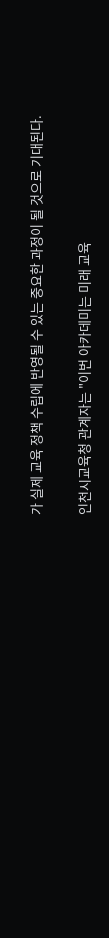가 실제 교육 정책 수립에 반영될 수 있는 중요한 과정이 될 것으로 기대된다.

인천시교육청 관계자는 "이번 아카데미는 미래 교육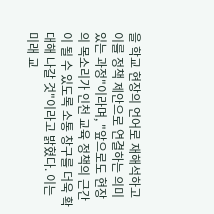을 학교 현장의 언어로 재해석하고 이를 정책 제안으로 연결하는 의미 있는 과정"이라며, "앞으로도 현장의 목소리가 인천 교육 정책의 근간이 될 수 있도록 소통 창구를 더욱 확대해 나갈 것"이라고 밝혔다. 이는 미래 교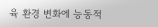육 환경 변화에 능동적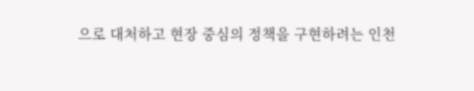으로 대처하고 현장 중심의 정책을 구현하려는 인천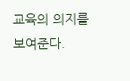교육의 의지를 보여준다.